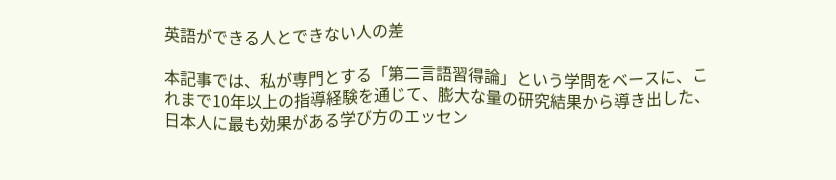英語ができる人とできない人の差

本記事では、私が専門とする「第二言語習得論」という学問をベースに、これまで10年以上の指導経験を通じて、膨大な量の研究結果から導き出した、日本人に最も効果がある学び方のエッセン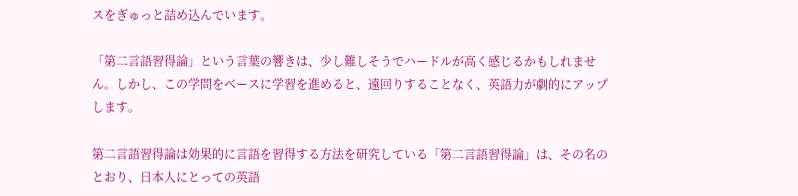スをぎゅっと詰め込んでいます。

「第二言語習得論」という言葉の響きは、少し難しそうでハードルが高く感じるかもしれません。しかし、この学問をベースに学習を進めると、遠回りすることなく、英語力が劇的にアップします。

第二言語習得論は効果的に言語を習得する方法を研究している「第二言語習得論」は、その名のとおり、日本人にとっての英語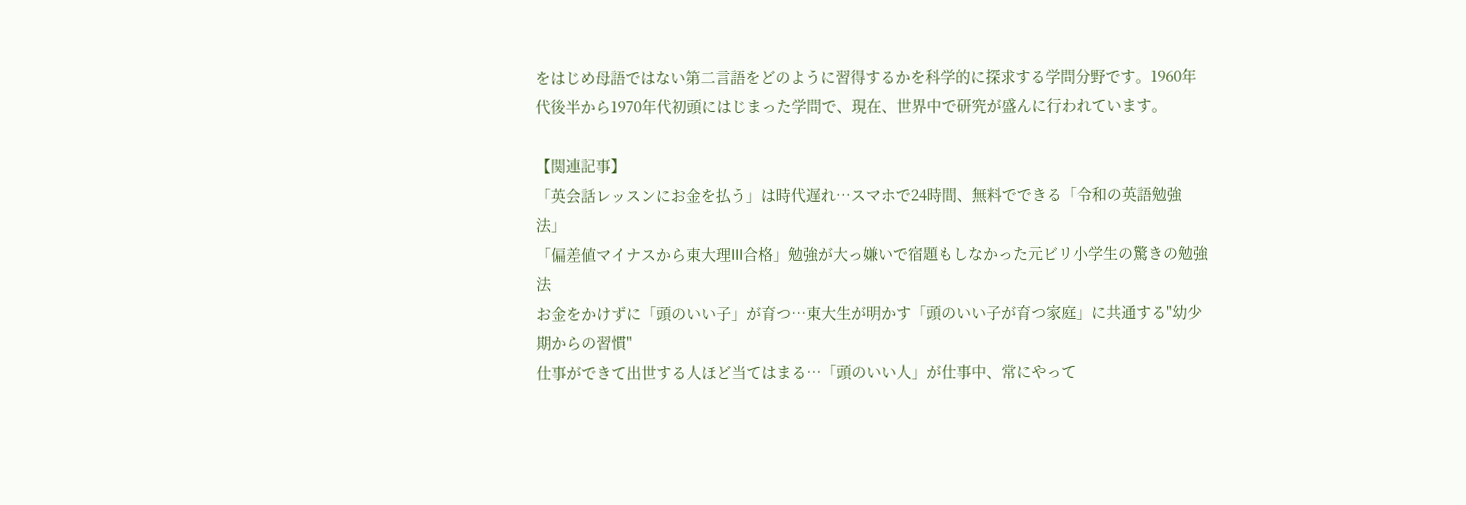をはじめ母語ではない第二言語をどのように習得するかを科学的に探求する学問分野です。1960年代後半から1970年代初頭にはじまった学問で、現在、世界中で研究が盛んに行われています。

【関連記事】
「英会話レッスンにお金を払う」は時代遅れ…スマホで24時間、無料でできる「令和の英語勉強法」
「偏差値マイナスから東大理III合格」勉強が大っ嫌いで宿題もしなかった元ビリ小学生の驚きの勉強法
お金をかけずに「頭のいい子」が育つ…東大生が明かす「頭のいい子が育つ家庭」に共通する"幼少期からの習慣"
仕事ができて出世する人ほど当てはまる…「頭のいい人」が仕事中、常にやって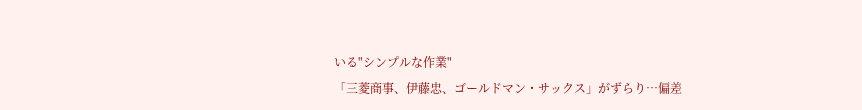いる"シンプルな作業"
「三菱商事、伊藤忠、ゴールドマン・サックス」がずらり…偏差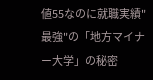値55なのに就職実績"最強"の「地方マイナー大学」の秘密